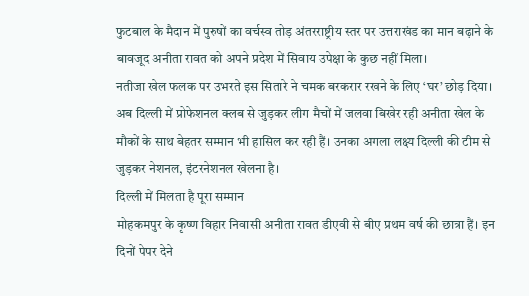फुटबाल के मैदान में पुरुषों का वर्चस्व तोड़ अंतरराष्ट्रीय स्तर पर उत्तराखंड का मान बढ़ाने के बावजूद अनीता रावत को अपने प्रदेश में सिवाय उपेक्षा के कुछ नहीं मिला।
नतीजा खेल फलक पर उभरते इस सितारे ने चमक बरकरार रखने के लिए ‘घर’ छोड़ दिया।
अब दिल्ली में प्रोफेशनल क्लब से जुड़कर लीग मैचों में जलवा बिखेर रही अनीता खेल के मौकों के साथ बेहतर सम्मान भी हासिल कर रही हैं। उनका अगला लक्ष्य दिल्ली की टीम से जुड़कर नेशनल, इंटरनेशनल खेलना है।
दिल्ली में मिलता है पूरा सम्मान
मोहकमपुर के कृष्ण विहार निवासी अनीता रावत डीएवी से बीए प्रथम वर्ष की छात्रा हैं। इन दिनों पेपर देने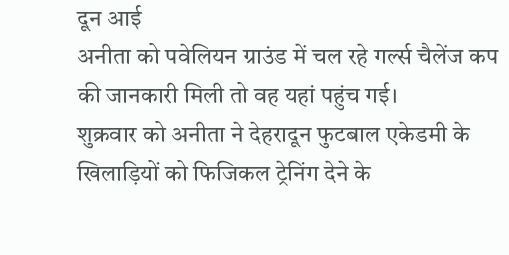दून आई
अनीता को पवेलियन ग्राउंड में चल रहे गर्ल्स चैलेंज कप की जानकारी मिली तो वह यहां पहुंच गई।
शुक्रवार को अनीता ने देहरादून फुटबाल एकेडमी के खिलाड़ियों को फिजिकल ट्रेनिंग देने के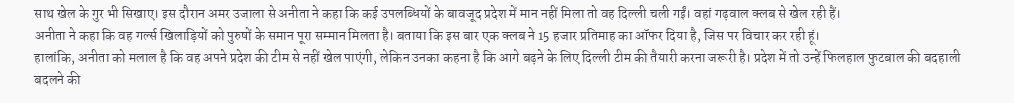साथ खेल के गुर भी सिखाए। इस दौरान अमर उजाला से अनीता ने कहा कि कई उपलब्धियों के बावजूद प्रदेश में मान नहीं मिला तो वह दिल्ली चली गईं। वहां गढ़वाल क्लब से खेल रही हैं।
अनीता ने कहा कि वह गर्ल्स खिलाड़ियों को पुरुषों के समान पूरा सम्मान मिलता है। बताया कि इस बार एक क्लब ने 15 हजार प्रतिमाह का ऑफर दिया है, जिस पर विचार कर रही हूं।
हालांकि, अनीता को मलाल है कि वह अपने प्रदेश की टीम से नहीं खेल पाएंगी, लेकिन उनका कहना है कि आगे बढ़ने के लिए दिल्ली टीम की तैयारी करना जरूरी है। प्रदेश में तो उन्हें फिलहाल फुटबाल की बदहाली बदलने की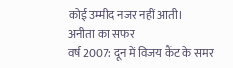कोई उम्मीद नजर नहीं आती।
अनीता का सफर
वर्ष 2007: दून में विजय कैंट के समर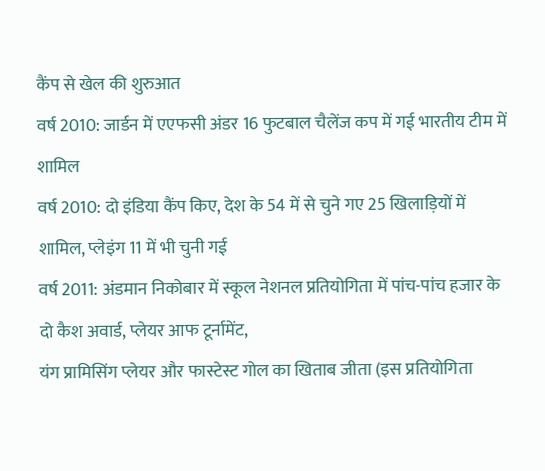कैंप से खेल की शुरुआत
वर्ष 2010: जार्डन में एएफसी अंडर 16 फुटबाल चैलेंज कप में गई भारतीय टीम में शामिल
वर्ष 2010: दो इंडिया कैंप किए, देश के 54 में से चुने गए 25 खिलाड़ियों में शामिल, प्लेइंग 11 में भी चुनी गई
वर्ष 2011: अंडमान निकोबार में स्कूल नेशनल प्रतियोगिता में पांच-पांच हजार के दो कैश अवार्ड, प्लेयर आफ टूर्नामेंट,
यंग प्रामिसिंग प्लेयर और फास्टेस्ट गोल का खिताब जीता (इस प्रतियोगिता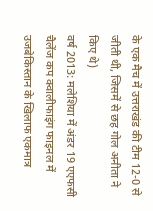के एक मैच में उत्तराखंड की टीम 12-0 से जीती थी, जिसमें से छह गोल अनीता ने किए थे)
वर्ष 2013: मलेशिया में अंडर 19 एएफसी चैलेंज कप क्वालीफाइंग फाइनल में उजबेकिस्तान के खिलाफ एकमात्र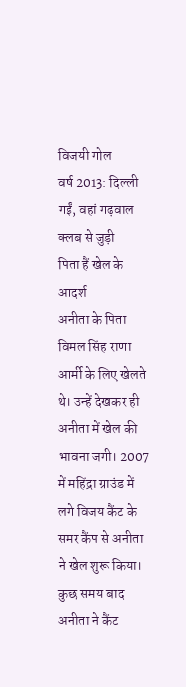विजयी गोल
वर्ष 2013: दिल्ली गईं, वहां गढ़वाल क्लब से जुड़ी
पिता हैं खेल के आदर्श
अनीता के पिता विमल सिंह राणा आर्मी के लिए खेलते थे। उन्हें देखकर ही अनीता में खेल की भावना जगी। 2007 में महिंद्रा ग्राउंड में लगे विजय कैंट के समर कैंप से अनीता ने खेल शुरू किया। कुछ समय बाद अनीता ने कैंट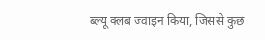ब्ल्यू क्लब ज्वाइन किया, जिससे कुछ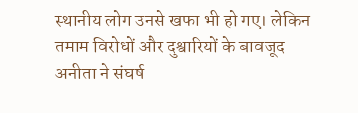स्थानीय लोग उनसे खफा भी हो गए। लेकिन तमाम विरोधों और दुश्वारियों के बावजूद अनीता ने संघर्ष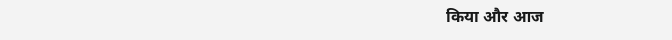किया और आज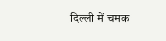दिल्ली में चमक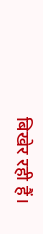बिखेर रही हैं।